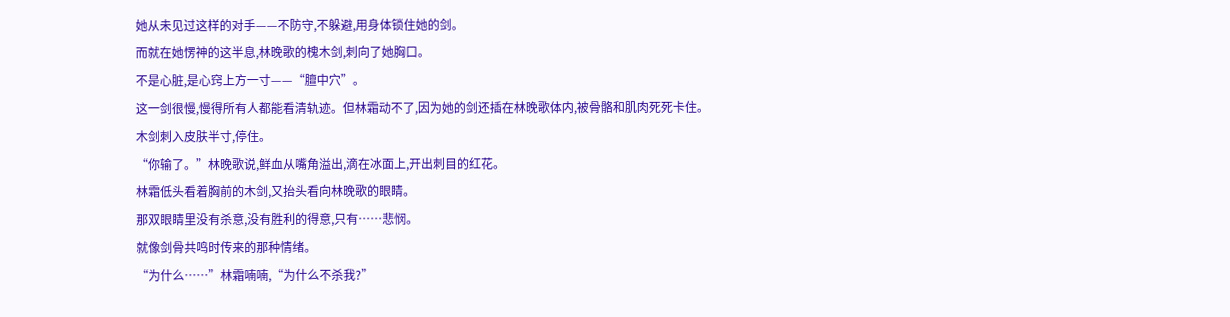她从未见过这样的对手——不防守,不躲避,用身体锁住她的剑。
而就在她愣神的这半息,林晚歌的槐木剑,刺向了她胸口。
不是心脏,是心窍上方一寸——“膻中穴”。
这一剑很慢,慢得所有人都能看清轨迹。但林霜动不了,因为她的剑还插在林晚歌体内,被骨骼和肌肉死死卡住。
木剑刺入皮肤半寸,停住。
“你输了。”林晚歌说,鲜血从嘴角溢出,滴在冰面上,开出刺目的红花。
林霜低头看着胸前的木剑,又抬头看向林晚歌的眼睛。
那双眼睛里没有杀意,没有胜利的得意,只有……悲悯。
就像剑骨共鸣时传来的那种情绪。
“为什么……”林霜喃喃,“为什么不杀我?”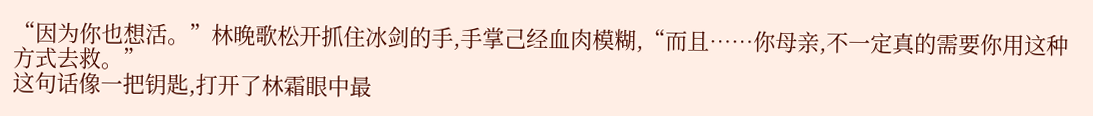“因为你也想活。”林晚歌松开抓住冰剑的手,手掌己经血肉模糊,“而且……你母亲,不一定真的需要你用这种方式去救。”
这句话像一把钥匙,打开了林霜眼中最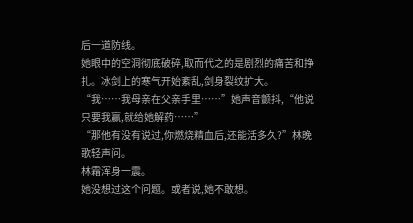后一道防线。
她眼中的空洞彻底破碎,取而代之的是剧烈的痛苦和挣扎。冰剑上的寒气开始紊乱,剑身裂纹扩大。
“我……我母亲在父亲手里……”她声音颤抖,“他说只要我赢,就给她解药……”
“那他有没有说过,你燃烧精血后,还能活多久?”林晚歌轻声问。
林霜浑身一震。
她没想过这个问题。或者说,她不敢想。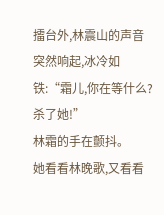擂台外,林震山的声音突然响起,冰冷如铁:“霜儿,你在等什么?杀了她!”
林霜的手在颤抖。
她看看林晚歌,又看看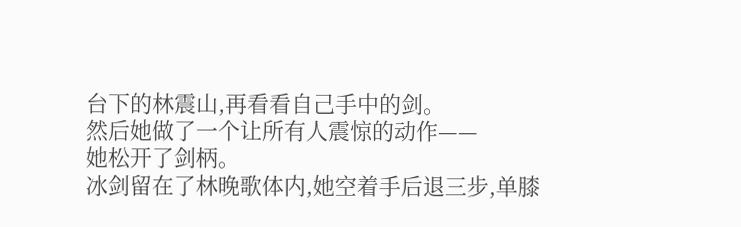台下的林震山,再看看自己手中的剑。
然后她做了一个让所有人震惊的动作——
她松开了剑柄。
冰剑留在了林晚歌体内,她空着手后退三步,单膝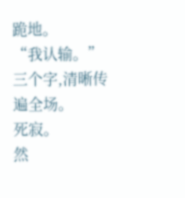跪地。
“我认输。”
三个字,清晰传遍全场。
死寂。
然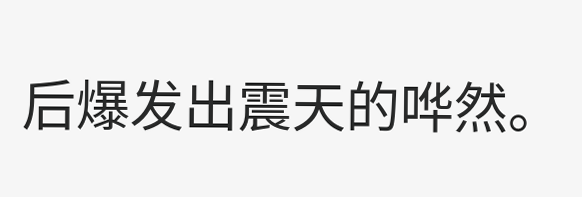后爆发出震天的哗然。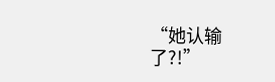“她认输了?!”